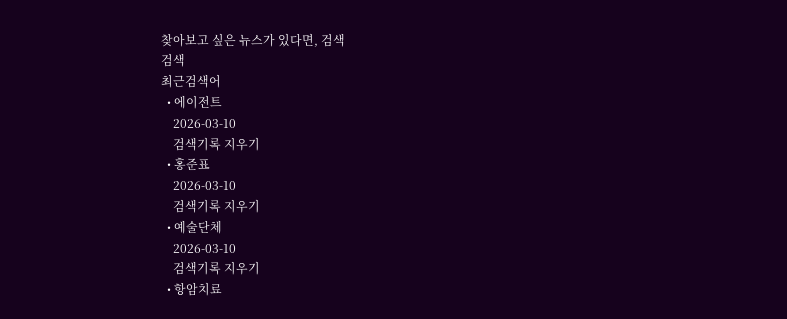찾아보고 싶은 뉴스가 있다면, 검색
검색
최근검색어
  • 에이전트
    2026-03-10
    검색기록 지우기
  • 홍준표
    2026-03-10
    검색기록 지우기
  • 예술단체
    2026-03-10
    검색기록 지우기
  • 항암치료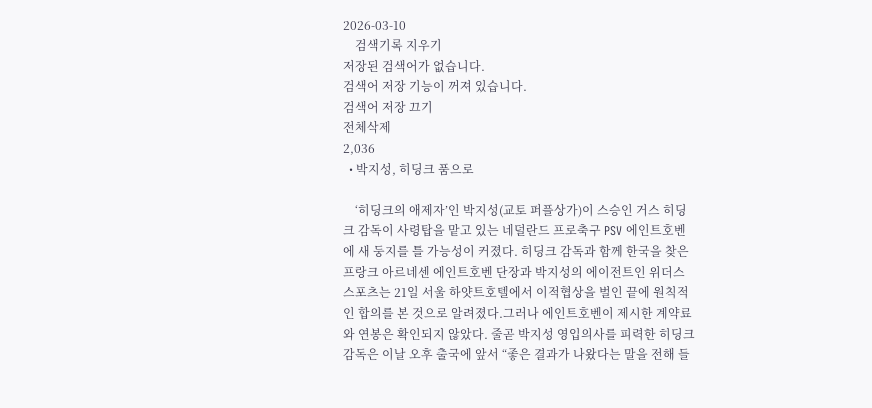2026-03-10
    검색기록 지우기
저장된 검색어가 없습니다.
검색어 저장 기능이 꺼져 있습니다.
검색어 저장 끄기
전체삭제
2,036
  • 박지성, 히딩크 품으로

    ‘히딩크의 애제자’인 박지성(교토 퍼플상가)이 스승인 거스 히딩크 감독이 사령탑을 맡고 있는 네덜란드 프로축구 PSV 에인트호벤에 새 둥지를 틀 가능성이 커졌다. 히딩크 감독과 함께 한국을 찾은 프랑크 아르네센 에인트호벤 단장과 박지성의 에이전트인 위더스스포츠는 21일 서울 하얏트호텔에서 이적협상을 벌인 끝에 원칙적인 합의를 본 것으로 알려졌다.그러나 에인트호벤이 제시한 계약료와 연봉은 확인되지 않았다. 줄곧 박지성 영입의사를 피력한 히딩크 감독은 이날 오후 출국에 앞서 “좋은 결과가 나왔다는 말을 전해 들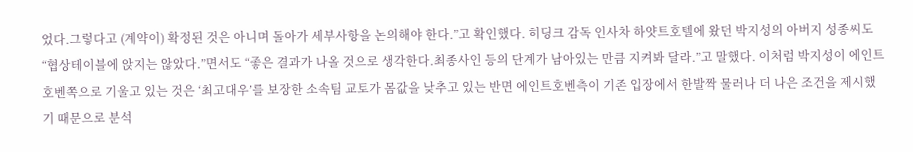었다.그렇다고 (계약이) 확정된 것은 아니며 돌아가 세부사항을 논의해야 한다.”고 확인했다. 히딩크 감독 인사차 하얏트호텔에 왔던 박지성의 아버지 성종씨도 “협상테이블에 앉지는 않았다.”면서도 “좋은 결과가 나올 것으로 생각한다.최종사인 등의 단계가 남아있는 만큼 지켜봐 달라.”고 말했다. 이처럼 박지성이 에인트호벤쪽으로 기울고 있는 것은 ‘최고대우’를 보장한 소속팀 교토가 몸값을 낮추고 있는 반면 에인트호벤측이 기존 입장에서 한발짝 물러나 더 나은 조건을 제시했기 때문으로 분석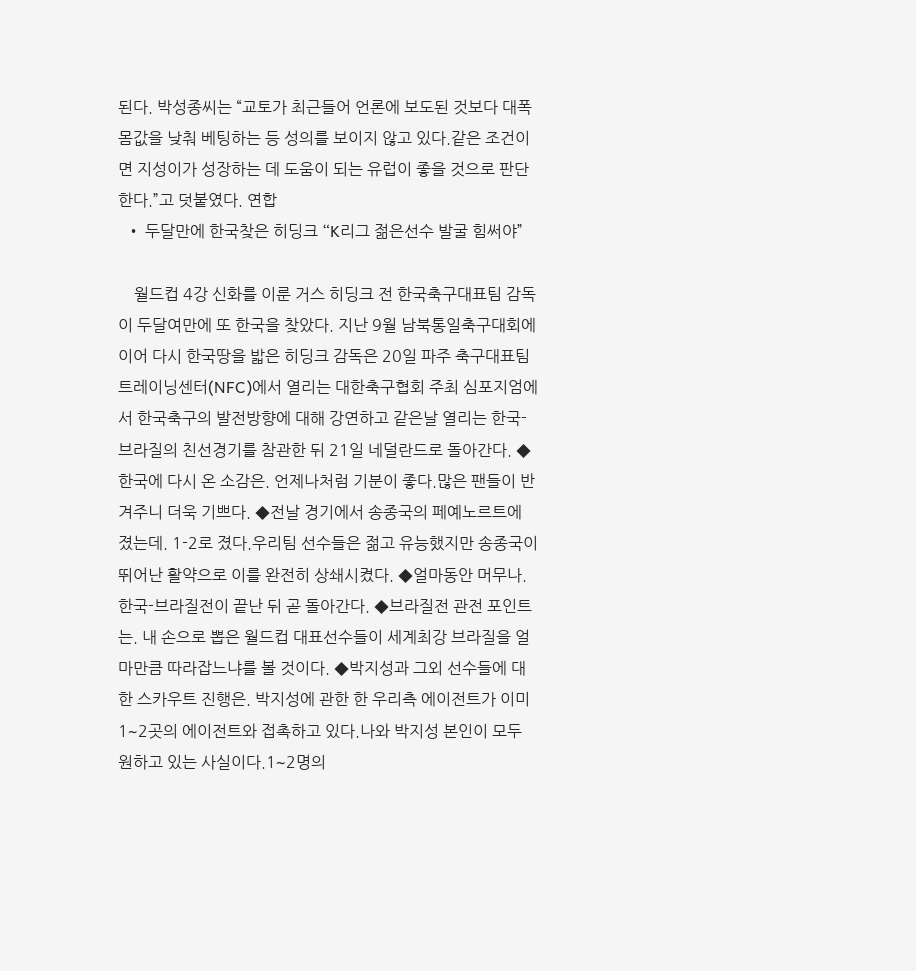된다. 박성종씨는 “교토가 최근들어 언론에 보도된 것보다 대폭 몸값을 낮춰 베팅하는 등 성의를 보이지 않고 있다.같은 조건이면 지성이가 성장하는 데 도움이 되는 유럽이 좋을 것으로 판단한다.”고 덧붙였다. 연합
  • 두달만에 한국찾은 히딩크 “K리그 젊은선수 발굴 힘써야”

    월드컵 4강 신화를 이룬 거스 히딩크 전 한국축구대표팀 감독이 두달여만에 또 한국을 찾았다. 지난 9월 남북통일축구대회에 이어 다시 한국땅을 밟은 히딩크 감독은 20일 파주 축구대표팀트레이닝센터(NFC)에서 열리는 대한축구협회 주최 심포지엄에서 한국축구의 발전방향에 대해 강연하고 같은날 열리는 한국-브라질의 친선경기를 참관한 뒤 21일 네덜란드로 돌아간다. ◆한국에 다시 온 소감은. 언제나처럼 기분이 좋다.많은 팬들이 반겨주니 더욱 기쁘다. ◆전날 경기에서 송종국의 페예노르트에 졌는데. 1-2로 졌다.우리팀 선수들은 젊고 유능했지만 송종국이 뛰어난 활약으로 이를 완전히 상쇄시켰다. ◆얼마동안 머무나. 한국-브라질전이 끝난 뒤 곧 돌아간다. ◆브라질전 관전 포인트는. 내 손으로 뽑은 월드컵 대표선수들이 세계최강 브라질을 얼마만큼 따라잡느냐를 볼 것이다. ◆박지성과 그외 선수들에 대한 스카우트 진행은. 박지성에 관한 한 우리측 에이전트가 이미 1∼2곳의 에이전트와 접촉하고 있다.나와 박지성 본인이 모두 원하고 있는 사실이다.1∼2명의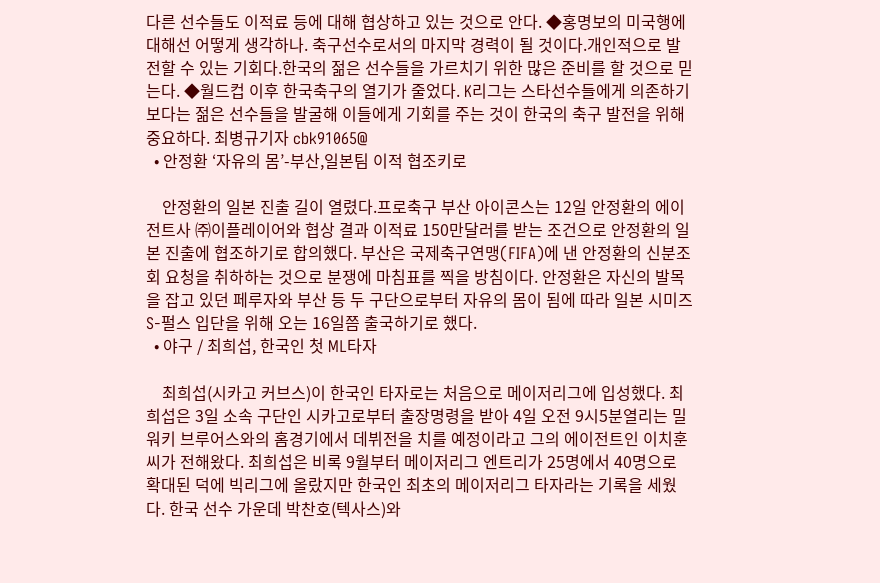다른 선수들도 이적료 등에 대해 협상하고 있는 것으로 안다. ◆홍명보의 미국행에 대해선 어떻게 생각하나. 축구선수로서의 마지막 경력이 될 것이다.개인적으로 발전할 수 있는 기회다.한국의 젊은 선수들을 가르치기 위한 많은 준비를 할 것으로 믿는다. ◆월드컵 이후 한국축구의 열기가 줄었다. K리그는 스타선수들에게 의존하기보다는 젊은 선수들을 발굴해 이들에게 기회를 주는 것이 한국의 축구 발전을 위해 중요하다. 최병규기자 cbk91065@
  • 안정환 ‘자유의 몸’-부산,일본팀 이적 협조키로

    안정환의 일본 진출 길이 열렸다.프로축구 부산 아이콘스는 12일 안정환의 에이전트사 ㈜이플레이어와 협상 결과 이적료 150만달러를 받는 조건으로 안정환의 일본 진출에 협조하기로 합의했다. 부산은 국제축구연맹(FIFA)에 낸 안정환의 신분조회 요청을 취하하는 것으로 분쟁에 마침표를 찍을 방침이다. 안정환은 자신의 발목을 잡고 있던 페루자와 부산 등 두 구단으로부터 자유의 몸이 됨에 따라 일본 시미즈 S-펄스 입단을 위해 오는 16일쯤 출국하기로 했다.
  • 야구 / 최희섭, 한국인 첫 ML타자

    최희섭(시카고 커브스)이 한국인 타자로는 처음으로 메이저리그에 입성했다. 최희섭은 3일 소속 구단인 시카고로부터 출장명령을 받아 4일 오전 9시5분열리는 밀워키 브루어스와의 홈경기에서 데뷔전을 치를 예정이라고 그의 에이전트인 이치훈씨가 전해왔다. 최희섭은 비록 9월부터 메이저리그 엔트리가 25명에서 40명으로 확대된 덕에 빅리그에 올랐지만 한국인 최초의 메이저리그 타자라는 기록을 세웠다. 한국 선수 가운데 박찬호(텍사스)와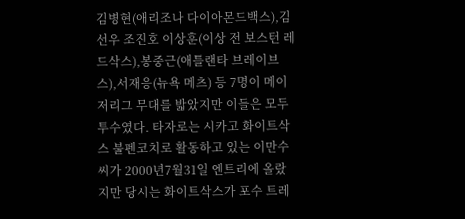김병현(애리조나 다이아몬드백스),김선우 조진호 이상훈(이상 전 보스턴 레드삭스),봉중근(애틀랜타 브레이브스),서재응(뉴욕 메츠) 등 7명이 메이저리그 무대를 밟았지만 이들은 모두 투수였다. 타자로는 시카고 화이트삭스 불펜코치로 활동하고 있는 이만수씨가 2000년7월31일 엔트리에 올랐지만 당시는 화이트삭스가 포수 트레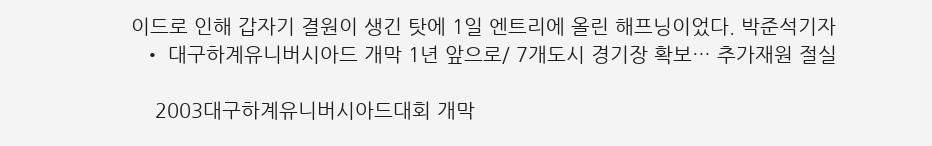이드로 인해 갑자기 결원이 생긴 탓에 1일 엔트리에 올린 해프닝이었다. 박준석기자
  • 대구하계유니버시아드 개막 1년 앞으로/ 7개도시 경기장 확보… 추가재원 절실

    2003대구하계유니버시아드대회 개막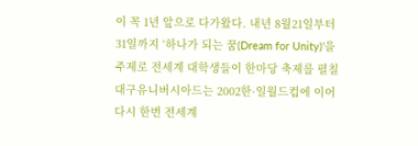이 꼭 1년 앞으로 다가왔다. 내년 8월21일부터 31일까지 ‘하나가 되는 꿈(Dream for Unity)’을 주제로 전세계 대학생들이 한마당 축제를 펼칠 대구유니버시아드는 2002한·일월드컵에 이어 다시 한번 전세계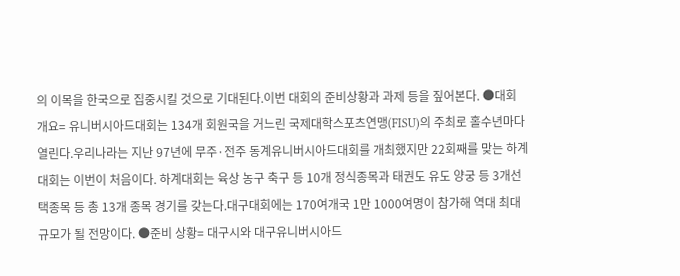의 이목을 한국으로 집중시킬 것으로 기대된다.이번 대회의 준비상황과 과제 등을 짚어본다. ●대회 개요= 유니버시아드대회는 134개 회원국을 거느린 국제대학스포츠연맹(FISU)의 주최로 홀수년마다 열린다.우리나라는 지난 97년에 무주·전주 동계유니버시아드대회를 개최했지만 22회째를 맞는 하계대회는 이번이 처음이다. 하계대회는 육상 농구 축구 등 10개 정식종목과 태권도 유도 양궁 등 3개선택종목 등 총 13개 종목 경기를 갖는다.대구대회에는 170여개국 1만 1000여명이 참가해 역대 최대 규모가 될 전망이다. ●준비 상황= 대구시와 대구유니버시아드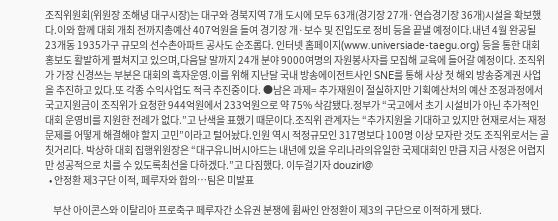조직위원회(위원장 조해녕 대구시장)는 대구와 경북지역 7개 도시에 모두 63개(경기장 27개·연습경기장 36개)시설을 확보했다.이와 함께 대회 개최 전까지총예산 407억원을 들여 경기장 개·보수 및 진입도로 정비 등을 끝낼 예정이다.내년 4월 완공될 23개동 1935가구 규모의 선수촌아파트 공사도 순조롭다. 인터넷 홈페이지(www.universiade-taegu.org) 등을 통한 대회 홍보도 활발하게 펼쳐지고 있으며,다음달 말까지 24개 분야 9000여명의 자원봉사자를 모집해 교육에 들어갈 예정이다. 조직위가 가장 신경쓰는 부분은 대회의 흑자운영.이를 위해 지난달 국내 방송에이전트사인 SNE를 통해 사상 첫 해외 방송중계권 사업을 추진하고 있다.또 각종 수익사업도 적극 추진중이다. ●남은 과제= 추가재원이 절실하지만 기획예산처의 예산 조정과정에서 국고지원금이 조직위가 요청한 944억원에서 233억원으로 약 75% 삭감됐다.정부가 “국고에서 초기 시설비가 아닌 추가적인 대회 운영비를 지원한 전례가 없다.”고 난색을 표했기 때문이다.조직위 관계자는 “추가지원을 기대하고 있지만 현재로서는 재정문제를 어떻게 해결해야 할지 고민”이라고 털어놨다.인원 역시 적정규모인 317명보다 100명 이상 모자란 것도 조직위로서는 골칫거리다. 박상하 대회 집행위원장은 “대구유니버시아드는 내년에 있을 우리나라의유일한 국제대회인 만큼 지금 사정은 어렵지만 성공적으로 치를 수 있도록최선을 다하겠다.”고 다짐했다. 이두걸기자 douzirl@
  • 안정환 제3구단 이적, 페루자와 합의…팀은 미발표

    부산 아이콘스와 이탈리아 프로축구 페루자간 소유권 분쟁에 휩싸인 안정환이 제3의 구단으로 이적하게 됐다.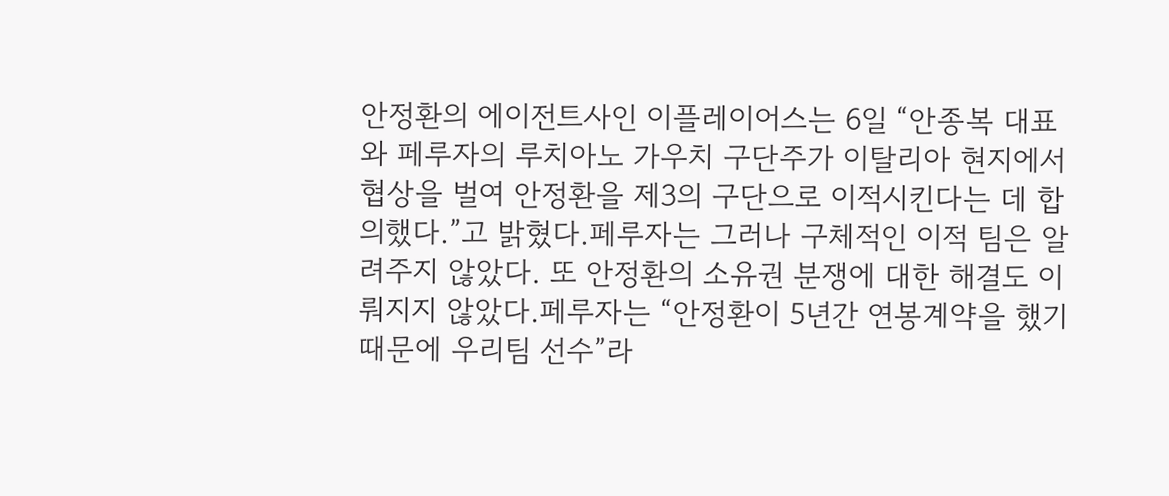안정환의 에이전트사인 이플레이어스는 6일 “안종복 대표와 페루자의 루치아노 가우치 구단주가 이탈리아 현지에서 협상을 벌여 안정환을 제3의 구단으로 이적시킨다는 데 합의했다.”고 밝혔다.페루자는 그러나 구체적인 이적 팀은 알려주지 않았다. 또 안정환의 소유권 분쟁에 대한 해결도 이뤄지지 않았다.페루자는 “안정환이 5년간 연봉계약을 했기 때문에 우리팀 선수”라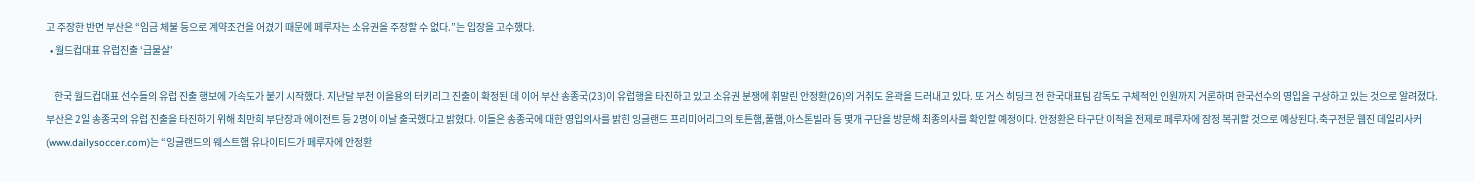고 주장한 반면 부산은 “임금 체불 등으로 계약조건을 어겼기 때문에 페루자는 소유권을 주장할 수 없다.”는 입장을 고수했다.
  • 월드컵대표 유럽진출 ‘급물살’

    한국 월드컵대표 선수들의 유럽 진출 행보에 가속도가 붙기 시작했다. 지난달 부천 이을용의 터키리그 진출이 확정된 데 이어 부산 송종국(23)이 유럽행을 타진하고 있고 소유권 분쟁에 휘말린 안정환(26)의 거취도 윤곽을 드러내고 있다. 또 거스 히딩크 전 한국대표팀 감독도 구체적인 인원까지 거론하며 한국선수의 영입을 구상하고 있는 것으로 알려졌다. 부산은 2일 송종국의 유럽 진출을 타진하기 위해 최만희 부단장과 에이전트 등 2명이 이날 출국했다고 밝혔다. 이들은 송종국에 대한 영입의사를 밝힌 잉글랜드 프리미어리그의 토튼햄,풀햄,아스톤빌라 등 몇개 구단을 방문해 최종의사를 확인할 예정이다. 안정환은 타구단 이적을 전제로 페루자에 잠정 복귀할 것으로 예상된다.축구전문 웹진 데일리사커(www.dailysoccer.com)는 “잉글랜드의 웨스트햄 유나이티드가 페루자에 안정환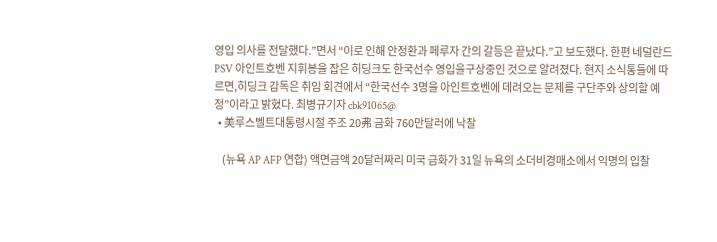영입 의사를 전달했다.”면서 “이로 인해 안정환과 페루자 간의 갈등은 끝났다.”고 보도했다. 한편 네덜란드 PSV 아인트호벤 지휘봉을 잡은 히딩크도 한국선수 영입을구상중인 것으로 알려졌다. 현지 소식통들에 따르면,히딩크 감독은 취임 회견에서 “한국선수 3명을 아인트호벤에 데려오는 문제를 구단주와 상의할 예정”이라고 밝혔다. 최병규기자 cbk91065@
  • 美루스벨트대통령시절 주조 20弗 금화 760만달러에 낙찰

    (뉴욕 AP AFP 연합) 액면금액 20달러짜리 미국 금화가 31일 뉴욕의 소더비경매소에서 익명의 입찰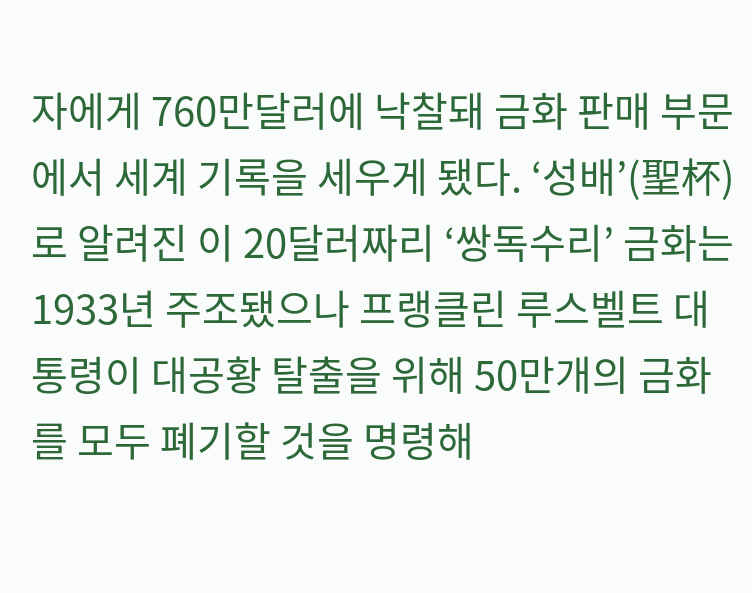자에게 760만달러에 낙찰돼 금화 판매 부문에서 세계 기록을 세우게 됐다. ‘성배’(聖杯)로 알려진 이 20달러짜리 ‘쌍독수리’ 금화는 1933년 주조됐으나 프랭클린 루스벨트 대통령이 대공황 탈출을 위해 50만개의 금화를 모두 폐기할 것을 명령해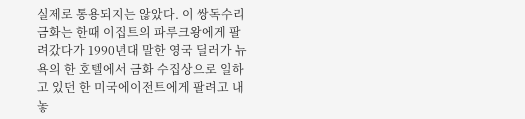실제로 통용되지는 않았다. 이 쌍독수리 금화는 한때 이집트의 파루크왕에게 팔려갔다가 1990년대 말한 영국 딜러가 뉴욕의 한 호텔에서 금화 수집상으로 일하고 있던 한 미국에이전트에게 팔려고 내놓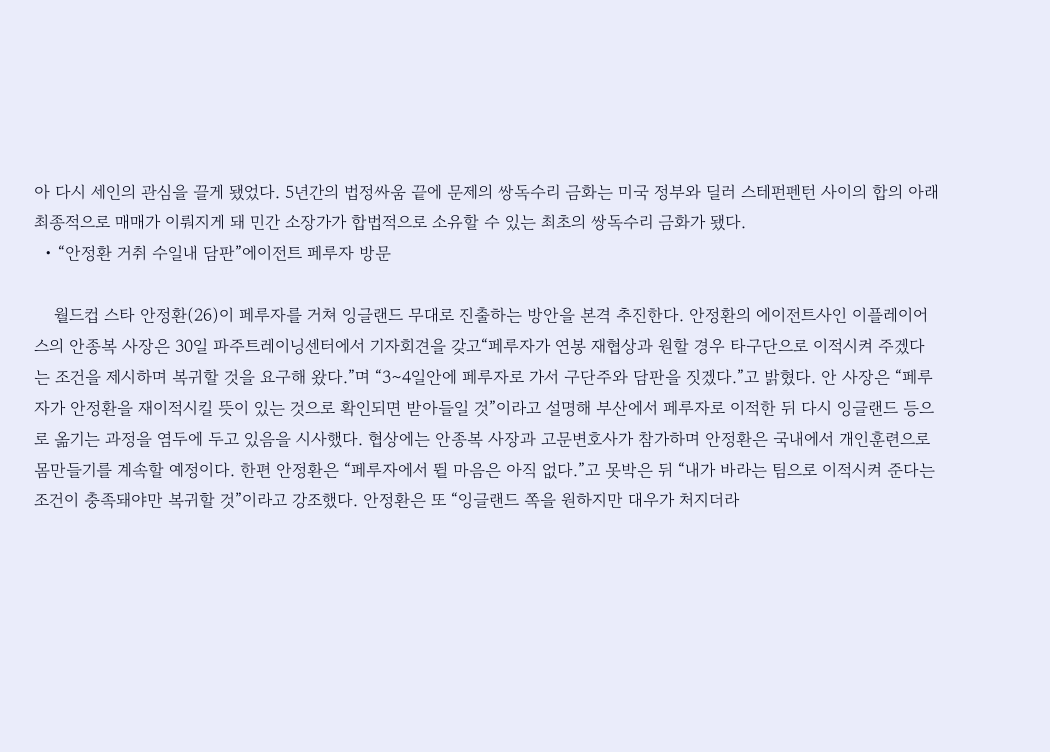아 다시 세인의 관심을 끌게 됐었다. 5년간의 법정싸움 끝에 문제의 쌍독수리 금화는 미국 정부와 딜러 스테펀펜턴 사이의 합의 아래 최종적으로 매매가 이뤄지게 돼 민간 소장가가 합법적으로 소유할 수 있는 최초의 쌍독수리 금화가 됐다.
  • “안정환 거취 수일내 담판”에이전트 페루자 방문

    월드컵 스타 안정환(26)이 페루자를 거쳐 잉글랜드 무대로 진출하는 방안을 본격 추진한다. 안정환의 에이전트사인 이플레이어스의 안종복 사장은 30일 파주트레이닝센터에서 기자회견을 갖고“페루자가 연봉 재협상과 원할 경우 타구단으로 이적시켜 주겠다는 조건을 제시하며 복귀할 것을 요구해 왔다.”며 “3∼4일안에 페루자로 가서 구단주와 담판을 짓겠다.”고 밝혔다. 안 사장은 “페루자가 안정환을 재이적시킬 뜻이 있는 것으로 확인되면 받아들일 것”이라고 설명해 부산에서 페루자로 이적한 뒤 다시 잉글랜드 등으로 옮기는 과정을 염두에 두고 있음을 시사했다. 협상에는 안종복 사장과 고문변호사가 참가하며 안정환은 국내에서 개인훈련으로 몸만들기를 계속할 예정이다. 한편 안정환은 “페루자에서 뛸 마음은 아직 없다.”고 못박은 뒤 “내가 바라는 팀으로 이적시켜 준다는 조건이 충족돼야만 복귀할 것”이라고 강조했다. 안정환은 또 “잉글랜드 쪽을 원하지만 대우가 처지더라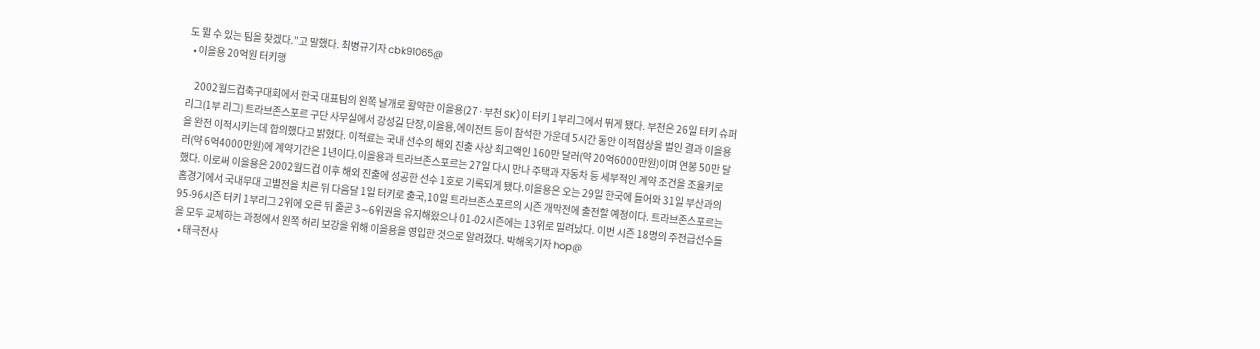도 뛸 수 있는 팀을 찾겠다.”고 말했다. 최병규기자 cbk91065@
  • 이을용 20억원 터키행

    2002월드컵축구대회에서 한국 대표팀의 왼쪽 날개로 활약한 이을용(27·부천 SK)이 터키 1부리그에서 뛰게 됐다. 부천은 26일 터키 슈퍼리그(1부 리그) 트라브존스포르 구단 사무실에서 강성길 단장,이을용,에이전트 등이 참석한 가운데 5시간 동안 이적협상을 벌인 결과 이을용을 완전 이적시키는데 합의했다고 밝혔다. 이적료는 국내 선수의 해외 진출 사상 최고액인 160만 달러(약 20억6000만원)이며 연봉 50만 달러(약 6억4000만원)에 계약기간은 1년이다.이을용과 트라브존스포르는 27일 다시 만나 주택과 자동차 등 세부적인 계약 조건을 조율키로 했다. 이로써 이을용은 2002월드컵 이후 해외 진출에 성공한 선수 1호로 기록되게 됐다.이을용은 오는 29일 한국에 들어와 31일 부산과의 홈경기에서 국내무대 고별전을 치른 뒤 다음달 1일 터키로 출국,10일 트라브존스포르의 시즌 개막전에 출전할 예정이다. 트라브존스포르는 95-96시즌 터키 1부리그 2위에 오른 뒤 줄곧 3∼6위권을 유지해왔으나 01-02시즌에는 13위로 밀려났다. 이번 시즌 18명의 주전급선수들을 모두 교체하는 과정에서 왼쪽 허리 보강을 위해 이을용을 영입한 것으로 알려졌다. 박해옥기자 hop@
  • 태극전사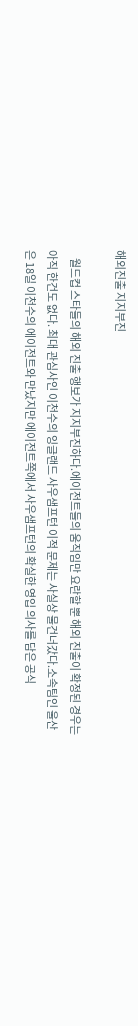해외진출 지지부진

    월드컵 스타들의 해외 진출 행보가 지지부진하다.에이전트들의 움직임만 요란할 뿐 해외 진출이 확정된 경우는 아직 한건도 없다. 최대 관심사인 이천수의 잉글랜드 사우샘프턴 이적 문제는 사실상 물건너갔다.소속팀인 울산은 18일 이천수의 에이전트와 만났지만 에이전트쪽에서 사우샘프턴의 확실한 영입 의사를 담은 공식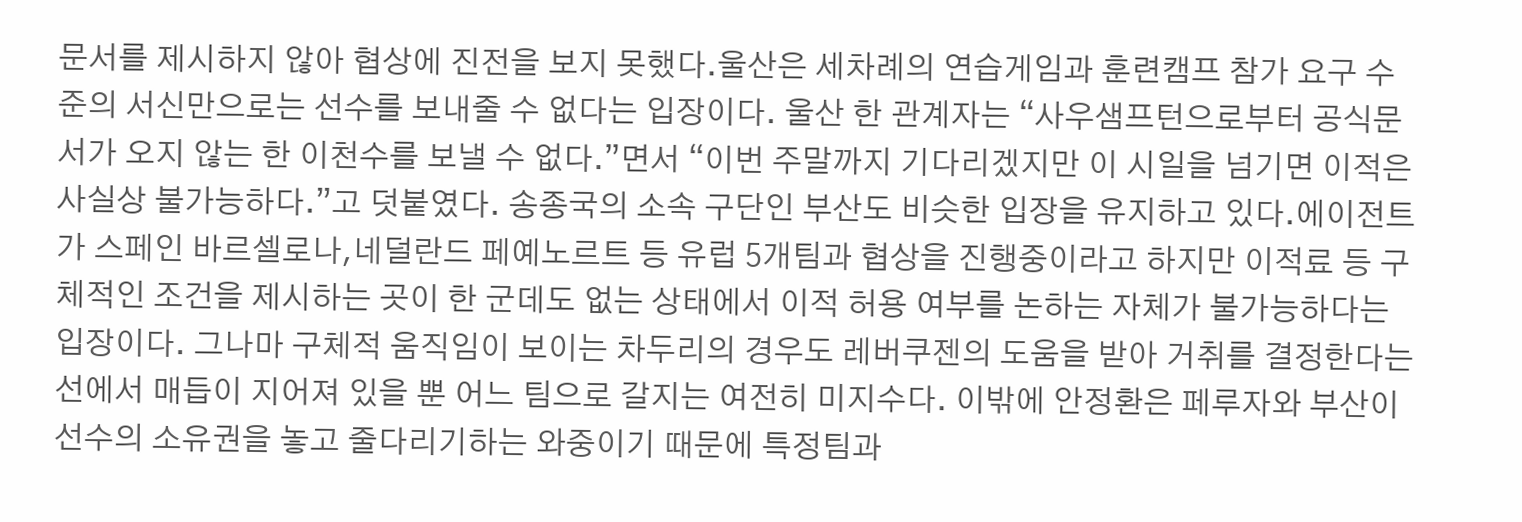문서를 제시하지 않아 협상에 진전을 보지 못했다.울산은 세차례의 연습게임과 훈련캠프 참가 요구 수준의 서신만으로는 선수를 보내줄 수 없다는 입장이다. 울산 한 관계자는 “사우샘프턴으로부터 공식문서가 오지 않는 한 이천수를 보낼 수 없다.”면서 “이번 주말까지 기다리겠지만 이 시일을 넘기면 이적은 사실상 불가능하다.”고 덧붙였다. 송종국의 소속 구단인 부산도 비슷한 입장을 유지하고 있다.에이전트가 스페인 바르셀로나,네덜란드 페예노르트 등 유럽 5개팀과 협상을 진행중이라고 하지만 이적료 등 구체적인 조건을 제시하는 곳이 한 군데도 없는 상태에서 이적 허용 여부를 논하는 자체가 불가능하다는 입장이다. 그나마 구체적 움직임이 보이는 차두리의 경우도 레버쿠젠의 도움을 받아 거취를 결정한다는 선에서 매듭이 지어져 있을 뿐 어느 팀으로 갈지는 여전히 미지수다. 이밖에 안정환은 페루자와 부산이 선수의 소유권을 놓고 줄다리기하는 와중이기 때문에 특정팀과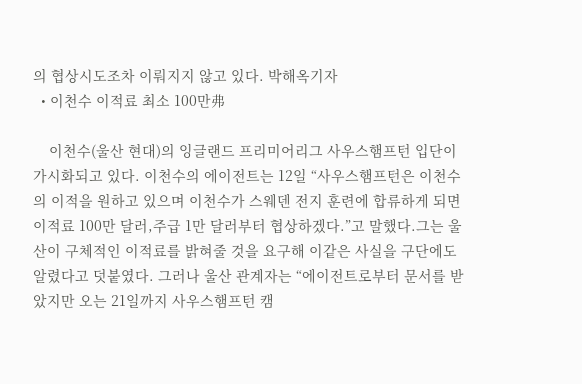의 협상시도조차 이뤄지지 않고 있다. 박해옥기자
  • 이천수 이적료 최소 100만弗

    이천수(울산 현대)의 잉글랜드 프리미어리그 사우스햄프턴 입단이 가시화되고 있다. 이천수의 에이전트는 12일 “사우스햄프턴은 이천수의 이적을 원하고 있으며 이천수가 스웨덴 전지 훈련에 합류하게 되면 이적료 100만 달러,주급 1만 달러부터 협상하겠다.”고 말했다.그는 울산이 구체적인 이적료를 밝혀줄 것을 요구해 이같은 사실을 구단에도 알렸다고 덧붙였다. 그러나 울산 관계자는 “에이전트로부터 문서를 받았지만 오는 21일까지 사우스햄프턴 캠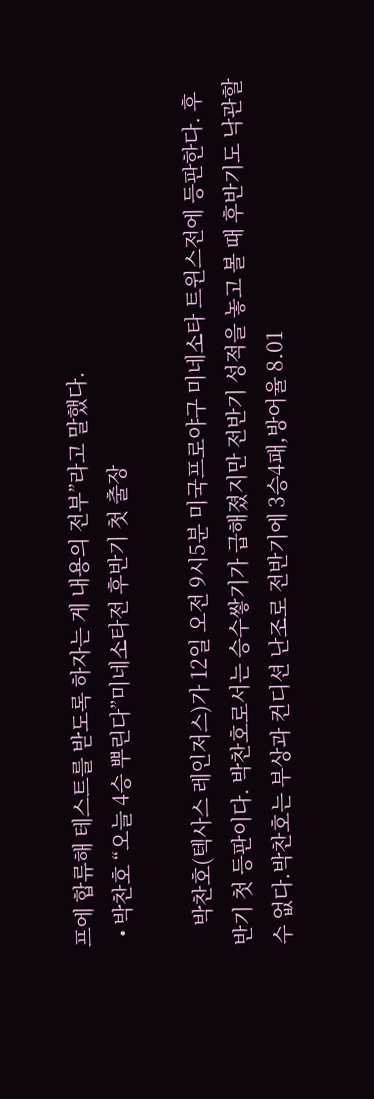프에 합류해 테스트를 받도록 하자는 게 내용의 전부”라고 말했다.
  • 박찬호 “오늘 4승 뿌린다”미네소타전 후반기 첫 출장

    박찬호(텍사스 레인저스)가 12일 오전 9시5분 미국프로야구 미네소타 트윈스전에 등판한다. 후반기 첫 등판이다. 박찬호로서는 승수쌓기가 급해졌지만 전반기 성적을 놓고 볼 때 후반기도 낙관할 수 없다.박찬호는 부상과 컨디션 난조로 전반기에 3승4패,방어율 8.01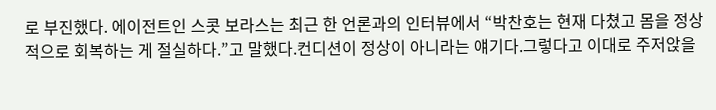로 부진했다. 에이전트인 스콧 보라스는 최근 한 언론과의 인터뷰에서 “박찬호는 현재 다쳤고 몸을 정상적으로 회복하는 게 절실하다.”고 말했다.컨디션이 정상이 아니라는 얘기다.그렇다고 이대로 주저앉을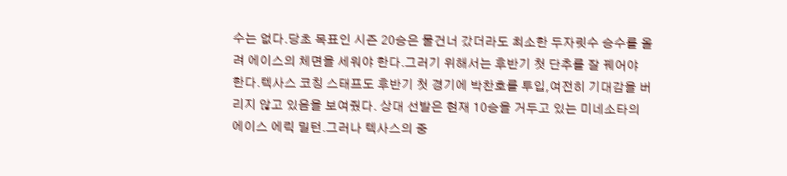수는 없다.당초 목표인 시즌 20승은 물건너 갔더라도 최소한 두자릿수 승수를 올려 에이스의 체면을 세워야 한다.그러기 위해서는 후반기 첫 단추를 잘 꿰어야 한다.텍사스 코칭 스태프도 후반기 첫 경기에 박찬호를 투입,여전히 기대감을 버리지 않고 있음을 보여줬다. 상대 선발은 현재 10승을 거두고 있는 미네소타의 에이스 에릭 밀턴.그러나 텍사스의 중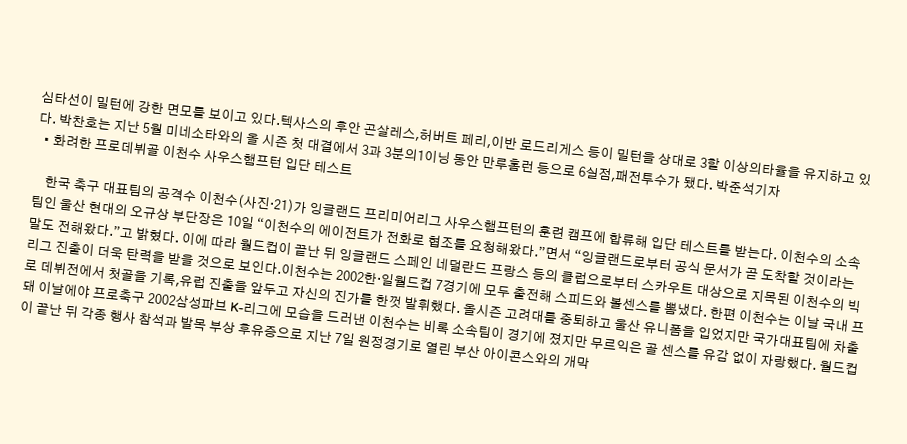심타선이 밀턴에 강한 면모를 보이고 있다.텍사스의 후안 곤살레스,허버트 페리,이반 로드리게스 등이 밀턴을 상대로 3할 이상의타율을 유지하고 있다. 박찬호는 지난 5월 미네소타와의 올 시즌 첫 대결에서 3과 3분의1이닝 동안 만루홈런 등으로 6실점,패전투수가 됐다. 박준석기자
  • 화려한 프로데뷔골 이천수 사우스햄프턴 입단 테스트

    한국 축구 대표팀의 공격수 이천수(사진·21)가 잉글랜드 프리미어리그 사우스햄프턴의 훈련 캠프에 합류해 입단 테스트를 받는다. 이천수의 소속 팀인 울산 현대의 오규상 부단장은 10일 “이천수의 에이전트가 전화로 협조를 요청해왔다.”면서 “잉글랜드로부터 공식 문서가 곧 도착할 것이라는 말도 전해왔다.”고 밝혔다. 이에 따라 월드컵이 끝난 뒤 잉글랜드 스페인 네덜란드 프랑스 등의 클럽으로부터 스카우트 대상으로 지목된 이천수의 빅리그 진출이 더욱 탄력을 받을 것으로 보인다.이천수는 2002한·일월드컵 7경기에 모두 출전해 스피드와 볼센스를 뽐냈다. 한편 이천수는 이날 국내 프로 데뷔전에서 첫골을 기록,유럽 진출을 앞두고 자신의 진가를 한껏 발휘했다. 올시즌 고려대를 중퇴하고 울산 유니폼을 입었지만 국가대표팀에 차출돼 이날에야 프로축구 2002삼성파브 K-리그에 모습을 드러낸 이천수는 비록 소속팀이 경기에 졌지만 무르익은 골 센스를 유감 없이 자랑했다. 월드컵이 끝난 뒤 각종 행사 참석과 발목 부상 후유증으로 지난 7일 원정경기로 열린 부산 아이콘스와의 개막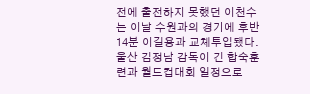전에 출전하지 못했던 이천수는 이날 수원과의 경기에 후반 14분 이길용과 교체투입됐다.울산 김정남 감독이 긴 합숙훈련과 월드컵대회 일정으로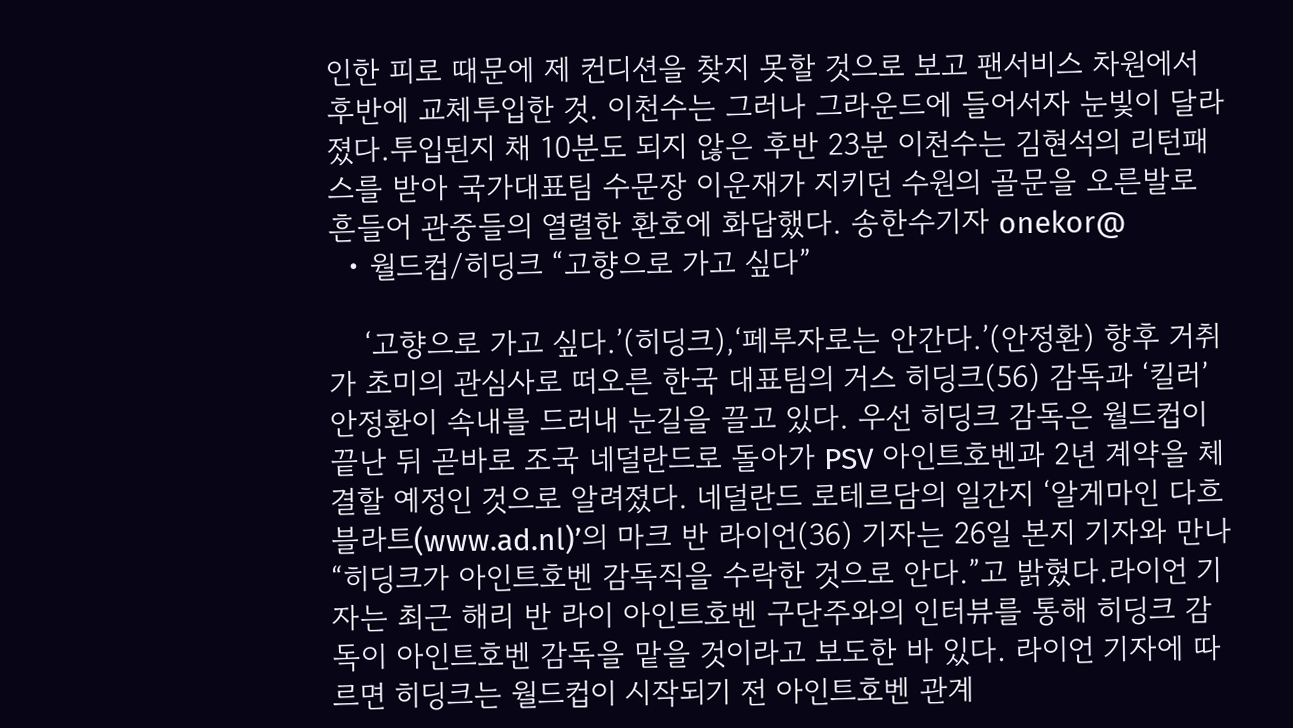인한 피로 때문에 제 컨디션을 찾지 못할 것으로 보고 팬서비스 차원에서 후반에 교체투입한 것. 이천수는 그러나 그라운드에 들어서자 눈빛이 달라졌다.투입된지 채 10분도 되지 않은 후반 23분 이천수는 김현석의 리턴패스를 받아 국가대표팀 수문장 이운재가 지키던 수원의 골문을 오른발로 흔들어 관중들의 열렬한 환호에 화답했다. 송한수기자 onekor@
  • 월드컵/히딩크 “고향으로 가고 싶다”

    ‘고향으로 가고 싶다.’(히딩크),‘페루자로는 안간다.’(안정환) 향후 거취가 초미의 관심사로 떠오른 한국 대표팀의 거스 히딩크(56) 감독과 ‘킬러’안정환이 속내를 드러내 눈길을 끌고 있다. 우선 히딩크 감독은 월드컵이 끝난 뒤 곧바로 조국 네덜란드로 돌아가 PSV 아인트호벤과 2년 계약을 체결할 예정인 것으로 알려졌다. 네덜란드 로테르담의 일간지 ‘알게마인 다흐블라트(www.ad.nl)’의 마크 반 라이언(36) 기자는 26일 본지 기자와 만나 “히딩크가 아인트호벤 감독직을 수락한 것으로 안다.”고 밝혔다.라이언 기자는 최근 해리 반 라이 아인트호벤 구단주와의 인터뷰를 통해 히딩크 감독이 아인트호벤 감독을 맡을 것이라고 보도한 바 있다. 라이언 기자에 따르면 히딩크는 월드컵이 시작되기 전 아인트호벤 관계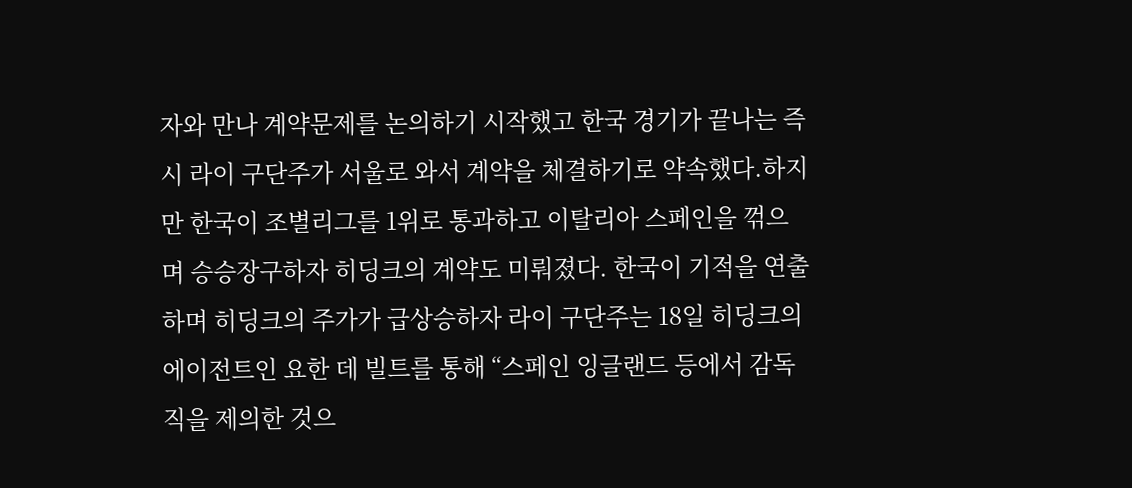자와 만나 계약문제를 논의하기 시작했고 한국 경기가 끝나는 즉시 라이 구단주가 서울로 와서 계약을 체결하기로 약속했다.하지만 한국이 조별리그를 1위로 통과하고 이탈리아 스페인을 꺾으며 승승장구하자 히딩크의 계약도 미뤄졌다. 한국이 기적을 연출하며 히딩크의 주가가 급상승하자 라이 구단주는 18일 히딩크의 에이전트인 요한 데 빌트를 통해 “스페인 잉글랜드 등에서 감독직을 제의한 것으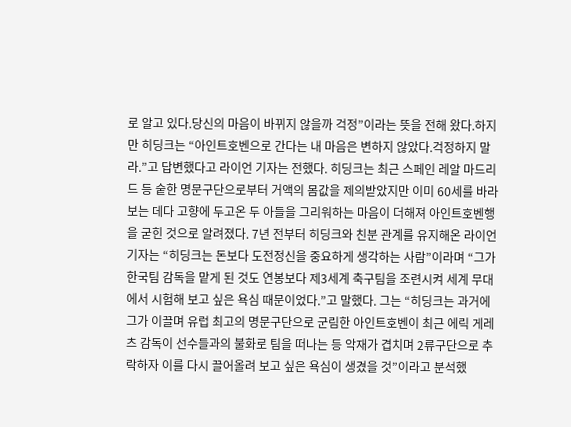로 알고 있다.당신의 마음이 바뀌지 않을까 걱정”이라는 뜻을 전해 왔다.하지만 히딩크는 “아인트호벤으로 간다는 내 마음은 변하지 않았다.걱정하지 말라.”고 답변했다고 라이언 기자는 전했다. 히딩크는 최근 스페인 레알 마드리드 등 숱한 명문구단으로부터 거액의 몸값을 제의받았지만 이미 60세를 바라보는 데다 고향에 두고온 두 아들을 그리워하는 마음이 더해져 아인트호벤행을 굳힌 것으로 알려졌다. 7년 전부터 히딩크와 친분 관계를 유지해온 라이언 기자는 “히딩크는 돈보다 도전정신을 중요하게 생각하는 사람”이라며 “그가 한국팀 감독을 맡게 된 것도 연봉보다 제3세계 축구팀을 조련시켜 세계 무대에서 시험해 보고 싶은 욕심 때문이었다.”고 말했다. 그는 “히딩크는 과거에 그가 이끌며 유럽 최고의 명문구단으로 군림한 아인트호벤이 최근 에릭 게레츠 감독이 선수들과의 불화로 팀을 떠나는 등 악재가 겹치며 2류구단으로 추락하자 이를 다시 끌어올려 보고 싶은 욕심이 생겼을 것”이라고 분석했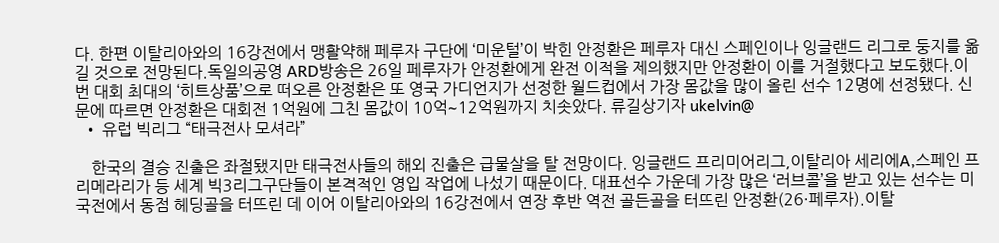다. 한편 이탈리아와의 16강전에서 맹활약해 페루자 구단에 ‘미운털’이 박힌 안정환은 페루자 대신 스페인이나 잉글랜드 리그로 둥지를 옮길 것으로 전망된다.독일의공영 ARD방송은 26일 페루자가 안정환에게 완전 이적을 제의했지만 안정환이 이를 거절했다고 보도했다.이번 대회 최대의 ‘히트상품’으로 떠오른 안정환은 또 영국 가디언지가 선정한 월드컵에서 가장 몸값을 많이 올린 선수 12명에 선정됐다. 신문에 따르면 안정환은 대회전 1억원에 그친 몸값이 10억∼12억원까지 치솟았다. 류길상기자 ukelvin@
  • 유럽 빅리그 “태극전사 모셔라”

    한국의 결승 진출은 좌절됐지만 태극전사들의 해외 진출은 급물살을 탈 전망이다. 잉글랜드 프리미어리그,이탈리아 세리에A,스페인 프리메라리가 등 세계 빅3리그구단들이 본격적인 영입 작업에 나섰기 때문이다. 대표선수 가운데 가장 많은 ‘러브콜’을 받고 있는 선수는 미국전에서 동점 헤딩골을 터뜨린 데 이어 이탈리아와의 16강전에서 연장 후반 역전 골든골을 터뜨린 안정환(26·페루자).이탈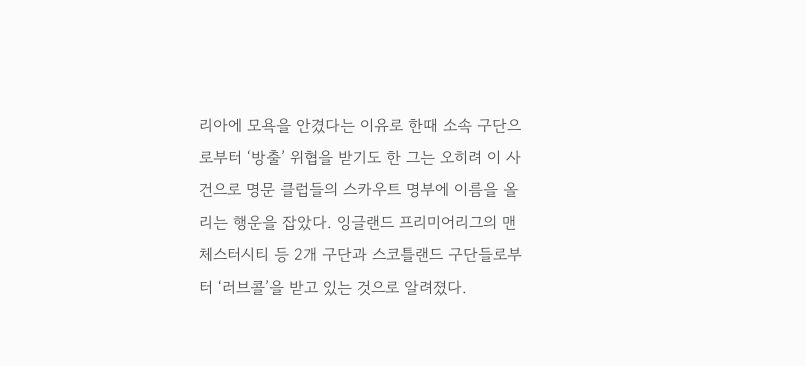리아에 모욕을 안겼다는 이유로 한때 소속 구단으로부터 ‘방출’ 위협을 받기도 한 그는 오히려 이 사건으로 명문 클럽들의 스카우트 명부에 이름을 올리는 행운을 잡았다. 잉글랜드 프리미어리그의 맨체스터시티 등 2개 구단과 스코틀랜드 구단들로부터 ‘러브콜’을 받고 있는 것으로 알려졌다.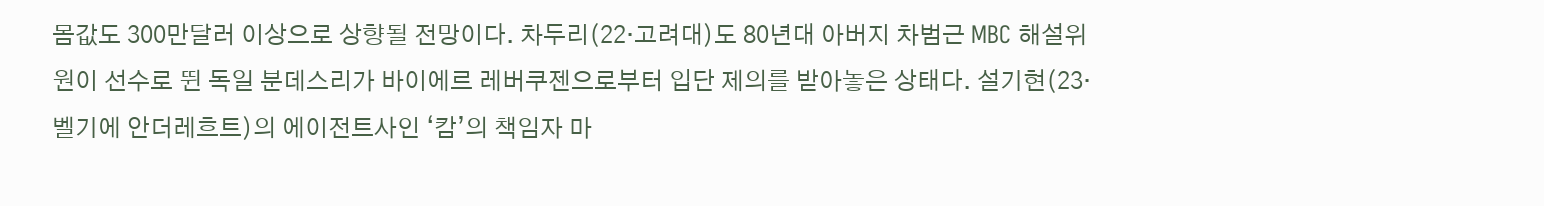몸값도 300만달러 이상으로 상향될 전망이다. 차두리(22·고려대)도 80년대 아버지 차범근 MBC 해설위원이 선수로 뛴 독일 분데스리가 바이에르 레버쿠젠으로부터 입단 제의를 받아놓은 상태다. 설기현(23·벨기에 안더레흐트)의 에이전트사인 ‘캄’의 책임자 마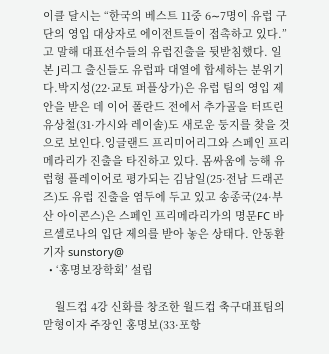이클 달시는 “한국의 베스트 11중 6∼7명이 유럽 구단의 영입 대상자로 에이전트들이 접촉하고 있다.”고 말해 대표선수들의 유럽진출을 뒷받침했다. 일본 J리그 출신들도 유럽파 대열에 합세하는 분위기다.박지성(22·교토 퍼플상가)은 유럽 팀의 영입 제안을 받은 데 이어 폴란드 전에서 추가골을 터뜨린 유상철(31·가시와 레이솔)도 새로운 둥지를 찾을 것으로 보인다.잉글랜드 프리미어리그와 스페인 프리메라리가 진출을 타진하고 있다. 몸싸움에 능해 유럽형 플레이어로 평가되는 김남일(25·전남 드래곤즈)도 유럽 진출을 염두에 두고 있고 송종국(24·부산 아이콘스)은 스페인 프리메라리가의 명문FC 바르셀로나의 입단 제의를 받아 놓은 상태다. 안동환기자 sunstory@
  • ‘홍명보장학회’ 설립

    월드컵 4강 신화를 창조한 월드컵 축구대표팀의 맏형이자 주장인 홍명보(33·포항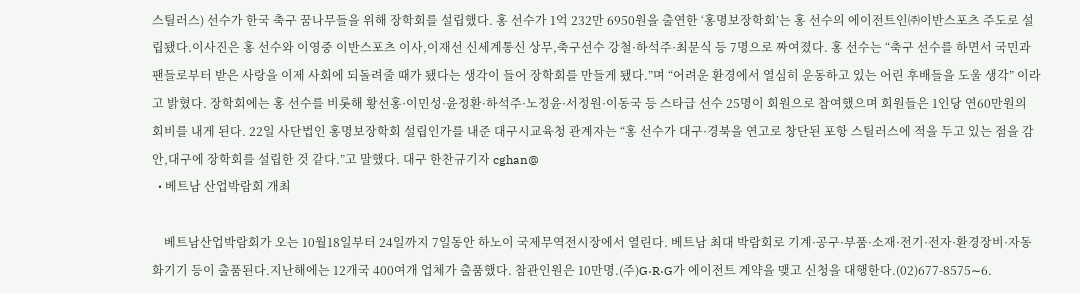스틸러스) 선수가 한국 축구 꿈나무들을 위해 장학회를 설립했다. 홍 선수가 1억 232만 6950원을 출연한 ‘홍명보장학회’는 홍 선수의 에이전트인㈜이반스포츠 주도로 설립됐다.이사진은 홍 선수와 이영중 이반스포츠 이사,이재선 신세계통신 상무,축구선수 강철·하석주·최문식 등 7명으로 짜여졌다. 홍 선수는 “축구 선수를 하면서 국민과 팬들로부터 받은 사랑을 이제 사회에 되돌려줄 때가 됐다는 생각이 들어 장학회를 만들게 됐다.”며 “어려운 환경에서 열심히 운동하고 있는 어린 후배들을 도울 생각” 이라고 밝혔다. 장학회에는 홍 선수를 비롯해 황선홍·이민성·윤정환·하석주·노정윤·서정원·이동국 등 스타급 선수 25명이 회원으로 참여했으며 회원들은 1인당 연60만원의 회비를 내게 된다. 22일 사단법인 홍명보장학회 설립인가를 내준 대구시교육청 관계자는 “홍 선수가 대구·경북을 연고로 창단된 포항 스틸러스에 적을 두고 있는 점을 감안,대구에 장학회를 설립한 것 같다.”고 말했다. 대구 한찬규기자 cghan@
  • 베트남 산업박람회 개최

    베트남산업박람회가 오는 10월18일부터 24일까지 7일동안 하노이 국제무역전시장에서 열린다. 베트남 최대 박람회로 기계·공구·부품·소재·전기·전자·환경장비·자동화기기 등이 출품된다.지난해에는 12개국 400여개 업체가 출품했다. 참관인원은 10만명.(주)G·R·G가 에이전트 계약을 맺고 신청을 대행한다.(02)677-8575∼6.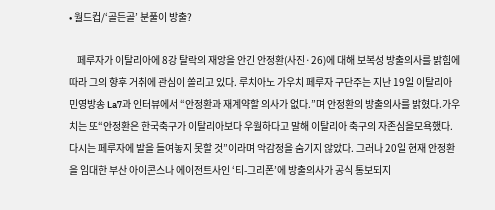• 월드컵/‘골든골’ 분풀이 방출?

    페루자가 이탈리아에 8강 탈락의 재앙을 안긴 안정환(사진·26)에 대해 보복성 방출의사를 밝힘에 따라 그의 향후 거취에 관심이 쏠리고 있다. 루치아노 가우치 페루자 구단주는 지난 19일 이탈리아 민영방송 La7과 인터뷰에서 “안정환과 재계약할 의사가 없다.”며 안정환의 방출의사를 밝혔다.가우치는 또“안정환은 한국축구가 이탈리아보다 우월하다고 말해 이탈리아 축구의 자존심을모욕했다.다시는 페루자에 발을 들여놓지 못할 것”이라며 악감정을 숨기지 않았다. 그러나 20일 현재 안정환을 임대한 부산 아이콘스나 에이전트사인 ‘티-그리폰’에 방출의사가 공식 통보되지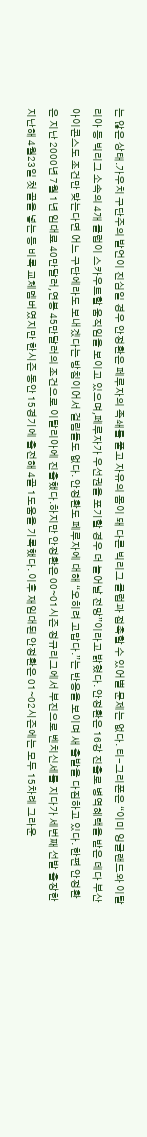는 않은 상태.가우치 구단주의 발언이 진심일 경우 안정환은 페루자의 족쇄를 풀고 자유의 몸이 돼 다른 빅리그 클럽과 접촉할 수 있어별 문제는 없다. 티-그리폰은 “이미 잉글랜드와 이탈리아 등 빅리그 소속의 4개 클럽이 스카우트할 움직임을 보이고 있으며,페루자가 우선권을 포기할 경우 더 늘어날 전망”이라고 밝혔다. 안정환은 16강 진출로 병역혜택을 받은 데다 부산 아이콘스도 조건만 맞는다면 어느 구단에라도 보내겠다는 방침이어서 걸림돌도 없다. 안정환도 페루자에 대해 “오히려 고맙다.”는 반응을 보이며 새 출발을 다짐하고 있다. 한편 안정환은 지난 2000년 7월 1년 임대료 40만달러,연봉 45만달러의 조건으로 이탈리아에 진출했다.하지만 안정환은 00∼01시즌 정규리그에서 부진으로 벤치신세를 지다가 세번째 선발 출장한 지난해 4월23일 첫 골을 넣는 등 비록 교체멤버였지만 한시즌 동안 15경기에 출전해 4골 1도움을 기록했다. 이후 재임대된 안정환은 01∼02시즌에는 모두 15차례 그라운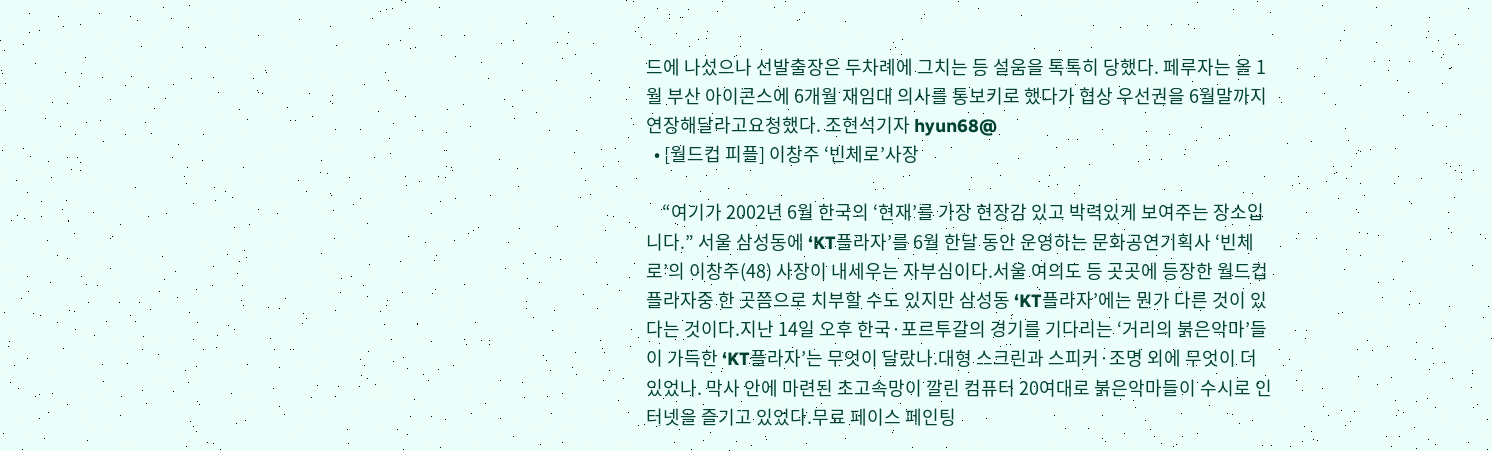드에 나섰으나 선발출장은 두차례에 그치는 등 설움을 톡톡히 당했다. 페루자는 올 1월 부산 아이콘스에 6개월 재임대 의사를 통보키로 했다가 협상 우선권을 6월말까지 연장해달라고요청했다. 조현석기자 hyun68@
  • [월드컵 피플] 이창주 ‘빈체로’사장

    “여기가 2002년 6월 한국의 ‘현재’를 가장 현장감 있고 박력있게 보여주는 장소입니다.” 서울 삼성동에 ‘KT플라자’를 6월 한달 동안 운영하는 문화공연기획사 ‘빈체로’의 이창주(48) 사장이 내세우는 자부심이다.서울 여의도 등 곳곳에 등장한 월드컵플라자중 한 곳쯤으로 치부할 수도 있지만 삼성동 ‘KT플라자’에는 뭔가 다른 것이 있다는 것이다.지난 14일 오후 한국·포르투갈의 경기를 기다리는 ‘거리의 붉은악마’들이 가득한 ‘KT플라자’는 무엇이 달랐나.대형 스크린과 스피커·조명 외에 무엇이 더 있었나. 막사 안에 마련된 초고속망이 깔린 컴퓨터 20여대로 붉은악마들이 수시로 인터넷을 즐기고 있었다.무료 페이스 페인팅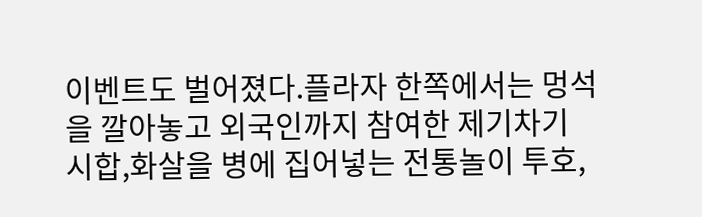이벤트도 벌어졌다.플라자 한쪽에서는 멍석을 깔아놓고 외국인까지 참여한 제기차기 시합,화살을 병에 집어넣는 전통놀이 투호,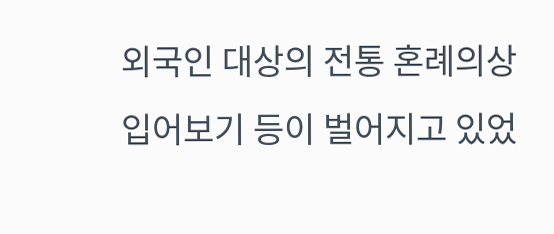외국인 대상의 전통 혼례의상 입어보기 등이 벌어지고 있었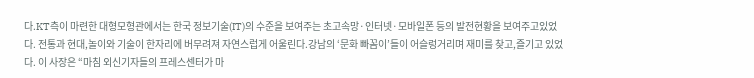다.KT측이 마련한 대형모형관에서는 한국 정보기술(IT)의 수준을 보여주는 초고속망·인터넷·모바일폰 등의 발전현황을 보여주고있었다. 전통과 현대,놀이와 기술이 한자리에 버무려져 자연스럽게 어울린다.강남의 ‘문화 빠꼼이’들이 어슬렁거리며 재미를 찾고,즐기고 있었다. 이 사장은 “마침 외신기자들의 프레스센터가 마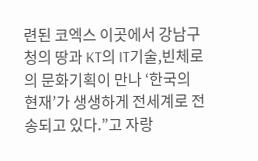련된 코엑스 이곳에서 강남구청의 땅과 KT의 IT기술,빈체로의 문화기획이 만나 ‘한국의 현재’가 생생하게 전세계로 전송되고 있다.”고 자랑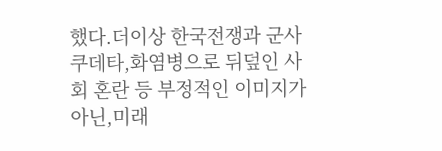했다.더이상 한국전쟁과 군사쿠데타,화염병으로 뒤덮인 사회 혼란 등 부정적인 이미지가 아닌,미래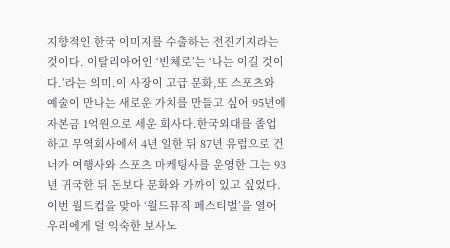지향적인 한국 이미지를 수출하는 전진기지라는 것이다. 이탈리아어인 ‘빈체로’는 ‘나는 이길 것이다.’라는 의미.이 사장이 고급 문화,또 스포츠와 예술이 만나는 새로운 가치를 만들고 싶어 95년에 자본금 1억원으로 세운 회사다.한국외대를 졸업하고 무역회사에서 4년 일한 뒤 87년 유럽으로 건너가 여행사와 스포츠 마케팅사를 운영한 그는 93년 귀국한 뒤 돈보다 문화와 가까이 있고 싶었다.이번 월드컵을 맞아 ‘월드뮤직 페스티벌’을 열어 우리에게 덜 익숙한 보사노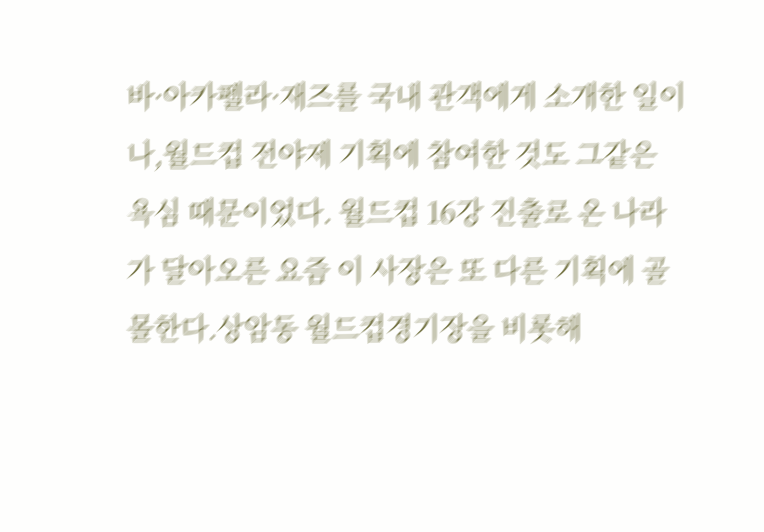바·아카펠라·재즈를 국내 관객에게 소개한 일이나,월드컵 전야제 기획에 참여한 것도 그같은 욕심 때문이었다. 월드컵 16강 진출로 온 나라가 달아오른 요즘 이 사장은 또 다른 기획에 골몰한다.상암동 월드컵경기장을 비롯해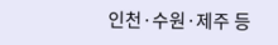인천·수원·제주 등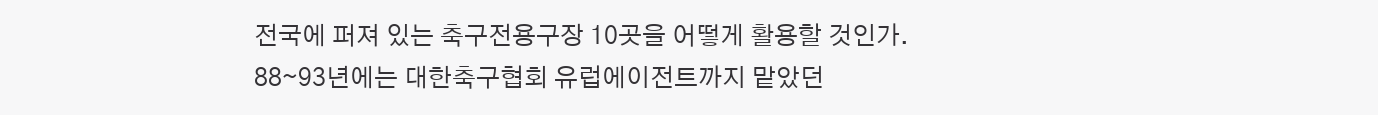전국에 퍼져 있는 축구전용구장 10곳을 어떻게 활용할 것인가. 88∼93년에는 대한축구협회 유럽에이전트까지 맡았던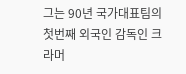그는 90년 국가대표팀의 첫번째 외국인 감독인 크라머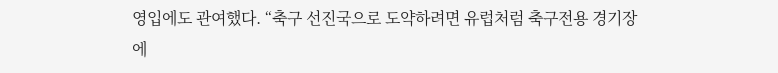영입에도 관여했다. “축구 선진국으로 도약하려면 유럽처럼 축구전용 경기장에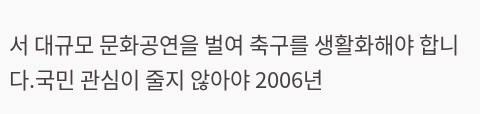서 대규모 문화공연을 벌여 축구를 생활화해야 합니다.국민 관심이 줄지 않아야 2006년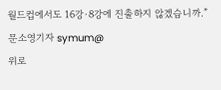월드컵에서도 16강·8강에 진출하지 않겠습니까.” 문소영기자 symum@
위로